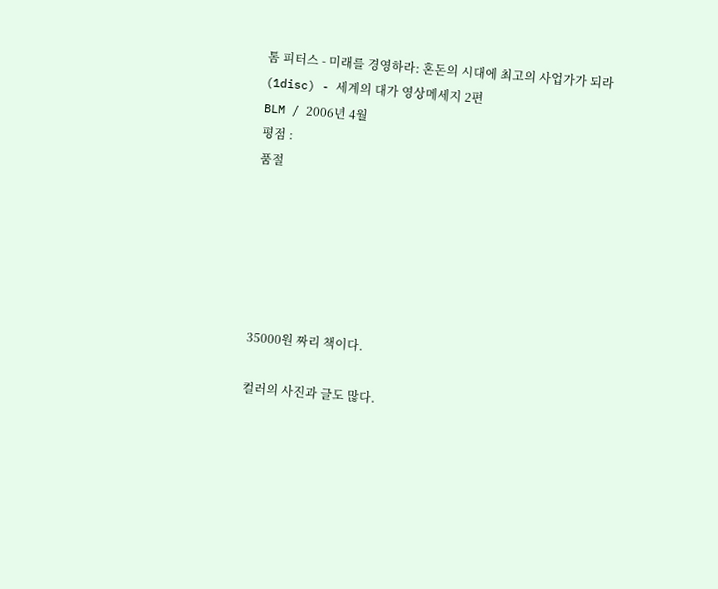톰 피터스 - 미래를 경영하라: 혼돈의 시대에 최고의 사업가가 되라 (1disc) - 세계의 대가 영상메세지 2편
BLM / 2006년 4월
평점 :
품절






35000원 짜리 책이다.

컬러의 사진과 글도 많다.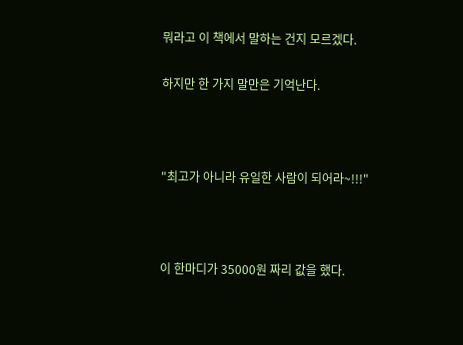뭐라고 이 책에서 말하는 건지 모르겠다.

하지만 한 가지 말만은 기억난다.



"최고가 아니라 유일한 사람이 되어라~!!!"



이 한마디가 35000원 짜리 값을 했다.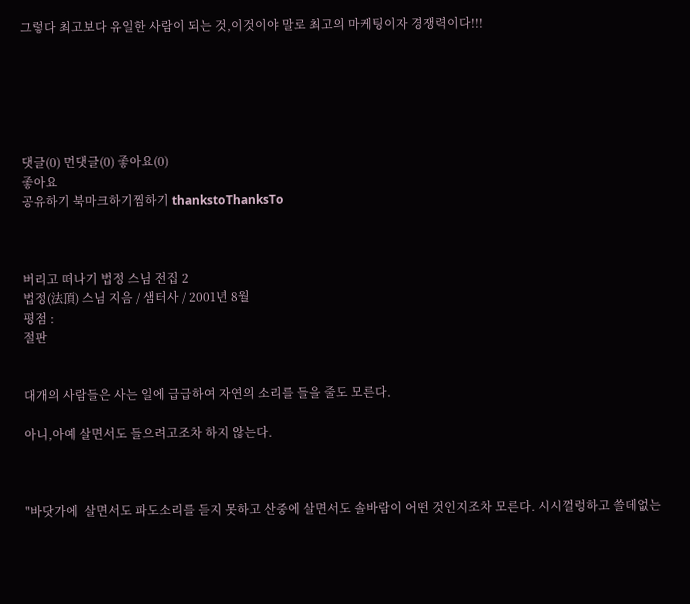그렇다 최고보다 유일한 사람이 되는 것,이것이야 말로 최고의 마케팅이자 경쟁력이다!!!






댓글(0) 먼댓글(0) 좋아요(0)
좋아요
공유하기 북마크하기찜하기 thankstoThanksTo



버리고 떠나기 법정 스님 전집 2
법정(法頂) 스님 지음 / 샘터사 / 2001년 8월
평점 :
절판


대개의 사람들은 사는 일에 급급하여 자연의 소리를 들을 줄도 모른다.

아니,아예 살면서도 들으려고조차 하지 않는다.



"바닷가에  살면서도 파도소리를 듣지 못하고 산중에 살면서도 솔바람이 어떤 것인지조차 모른다. 시시껄렁하고 쓸데없는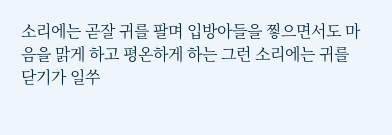소리에는 곧잘 귀를 팔며 입방아들을 찧으면서도 마음을 맑게 하고 평온하게 하는 그런 소리에는 귀를 닫기가 일쑤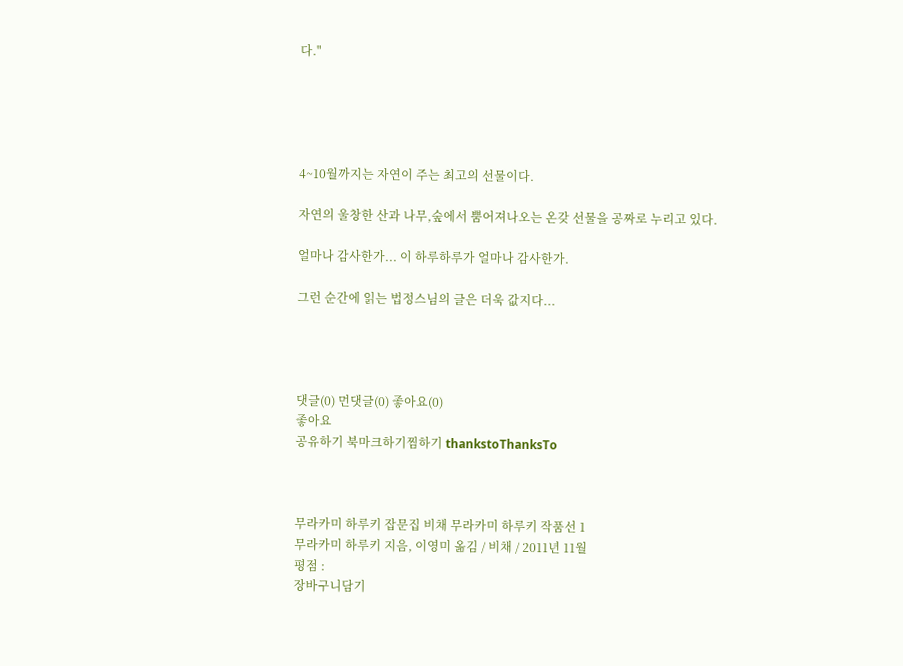다."





4~10월까지는 자연이 주는 최고의 선물이다.

자연의 울창한 산과 나무,숲에서 뿜어져나오는 온갖 선물을 공짜로 누리고 있다.

얼마나 감사한가... 이 하루하루가 얼마나 감사한가.

그런 순간에 읽는 법정스님의 글은 더욱 값지다...




댓글(0) 먼댓글(0) 좋아요(0)
좋아요
공유하기 북마크하기찜하기 thankstoThanksTo



무라카미 하루키 잡문집 비채 무라카미 하루키 작품선 1
무라카미 하루키 지음, 이영미 옮김 / 비채 / 2011년 11월
평점 :
장바구니담기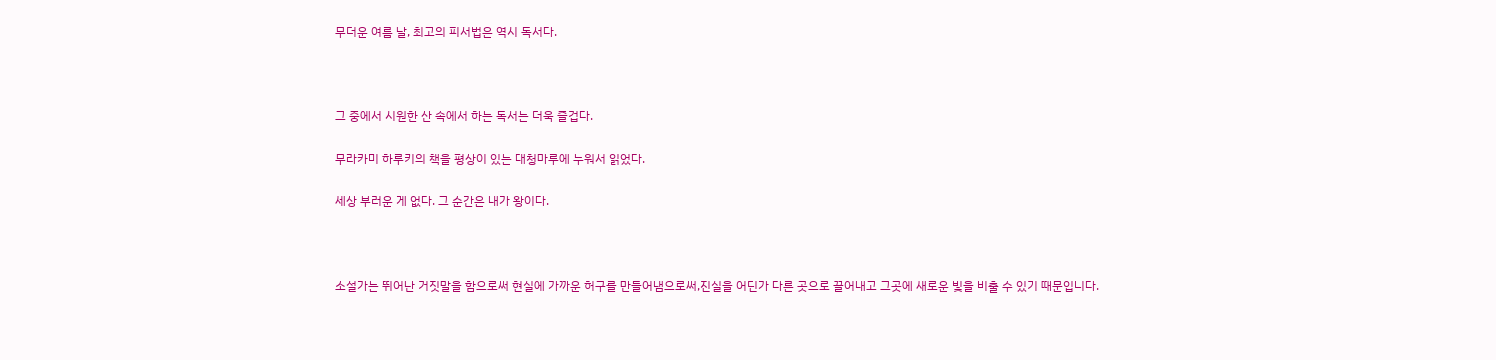무더운 여름 날, 최고의 피서법은 역시 독서다.



그 중에서 시원한 산 속에서 하는 독서는 더욱 즐겁다.

무라카미 하루키의 책을 평상이 있는 대청마루에 누워서 읽었다.

세상 부러운 게 없다. 그 순간은 내가 왕이다.



소설가는 뛰어난 거짓말을 함으로써 현실에 가까운 허구를 만들어냄으로써,진실을 어딘가 다른 곳으로 끌어내고 그곳에 새로운 빛을 비출 수 있기 때문입니다.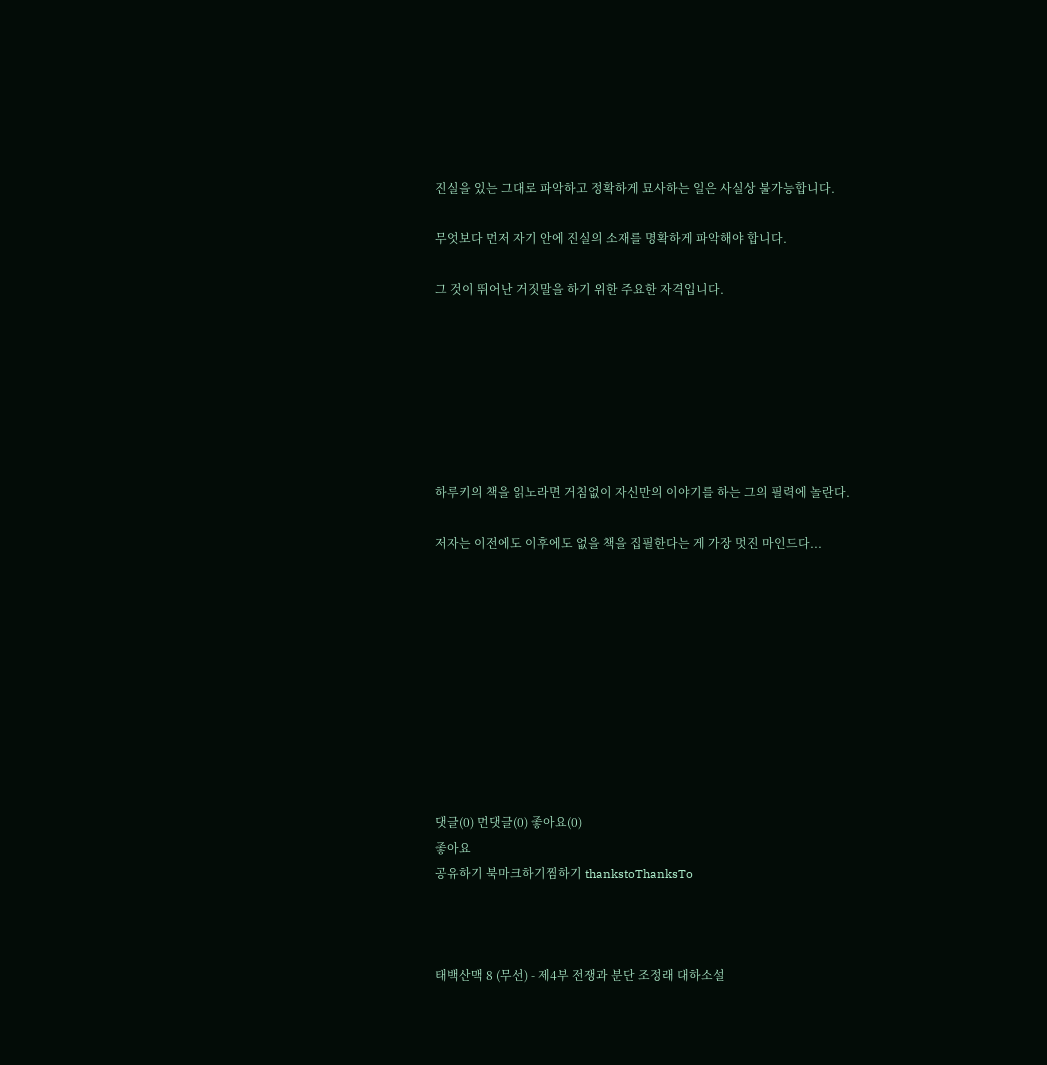진실을 있는 그대로 파악하고 정확하게 묘사하는 일은 사실상 불가능합니다.

무엇보다 먼저 자기 안에 진실의 소재를 명확하게 파악해야 합니다.

그 것이 뛰어난 거짓말을 하기 위한 주요한 자격입니다.







하루키의 책을 읽노라면 거침없이 자신만의 이야기를 하는 그의 필력에 놀란다.

저자는 이전에도 이후에도 없을 책을 집필한다는 게 가장 멋진 마인드다...










댓글(0) 먼댓글(0) 좋아요(0)
좋아요
공유하기 북마크하기찜하기 thankstoThanksTo



태백산맥 8 (무선) - 제4부 전쟁과 분단 조정래 대하소설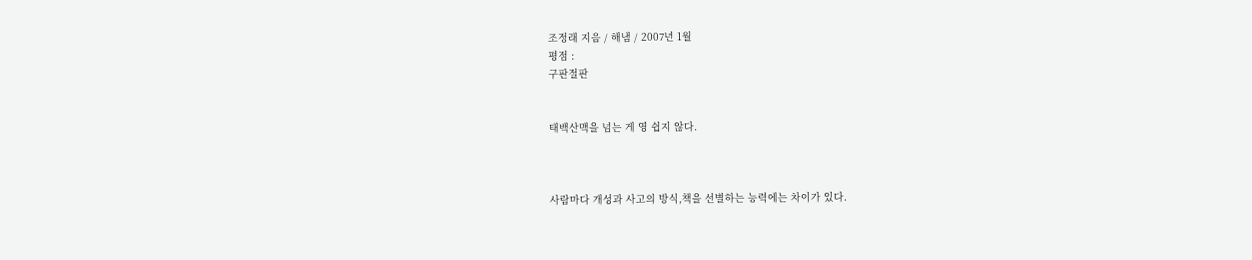조정래 지음 / 해냄 / 2007년 1월
평점 :
구판절판


태백산맥을 넘는 게 영 쉽지 않다.



사람마다 개성과 사고의 방식,책을 선별하는 능력에는 차이가 있다.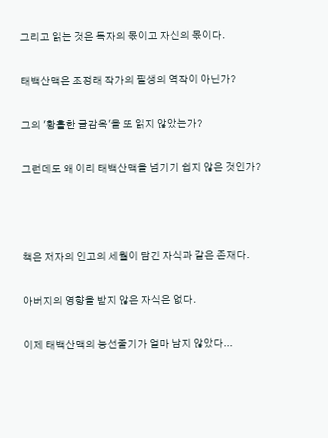그리고 읽는 것은 독자의 몫이고 자신의 몫이다.

태백산맥은 조정래 작가의 필생의 역작이 아닌가?

그의 '황홀한 글감옥'을 또 읽지 않았는가?

그런데도 왜 이리 태백산맥을 넘기기 쉽지 않은 것인가?



책은 저자의 인고의 세월이 담긴 자식과 같은 존재다.

아버지의 영향을 받지 않은 자식은 없다.

이제 태백산맥의 능선줄기가 얼마 남지 않았다...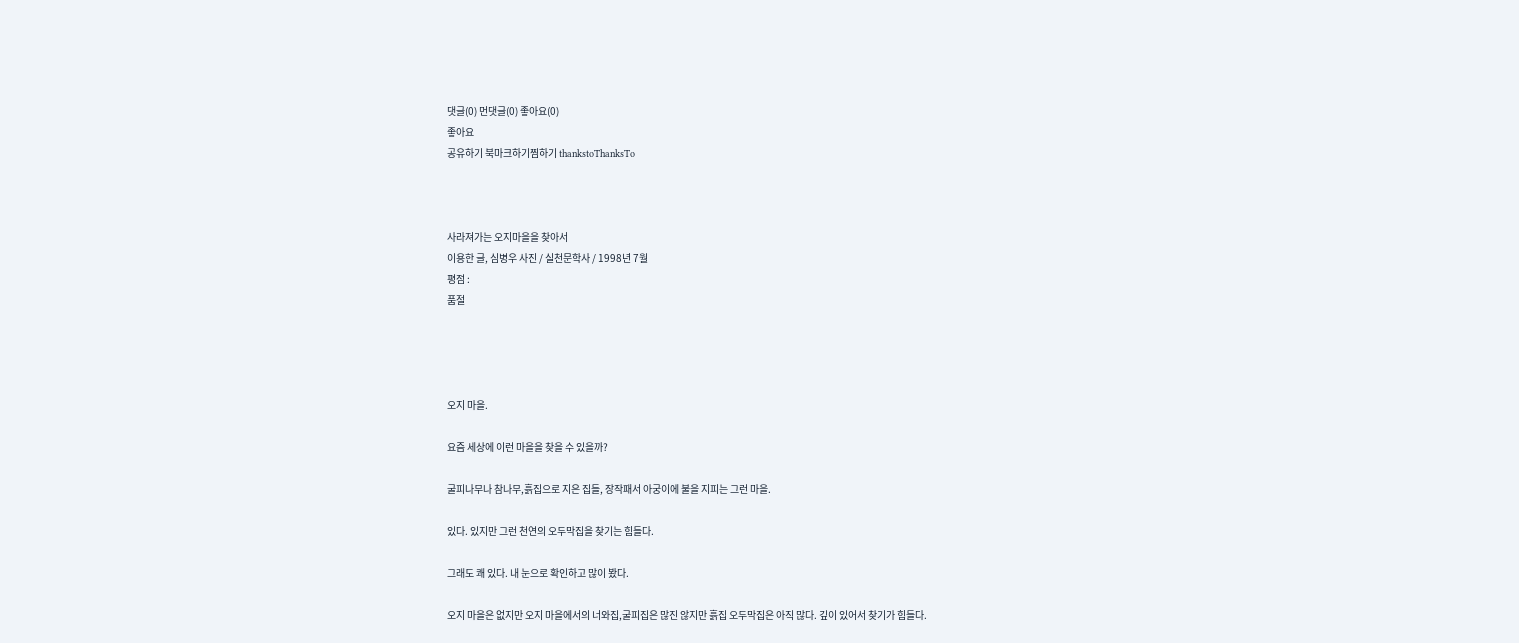댓글(0) 먼댓글(0) 좋아요(0)
좋아요
공유하기 북마크하기찜하기 thankstoThanksTo



사라져가는 오지마을을 찾아서
이용한 글, 심병우 사진 / 실천문학사 / 1998년 7월
평점 :
품절




오지 마을.

요즘 세상에 이런 마을을 찾을 수 있을까?

굴피나무나 참나무,흙집으로 지은 집들, 장작패서 아궁이에 불을 지피는 그런 마을.

있다. 있지만 그런 천연의 오두막집을 찾기는 힘들다.

그래도 쾌 있다. 내 눈으로 확인하고 많이 봤다.

오지 마을은 없지만 오지 마을에서의 너와집,굴피집은 많진 않지만 흙집 오두막집은 아직 많다. 깊이 있어서 찾기가 힘들다.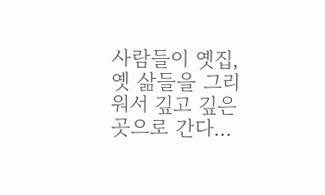사람들이 옛집,옛 삶들을 그리워서 깊고 깊은 곳으로 간다...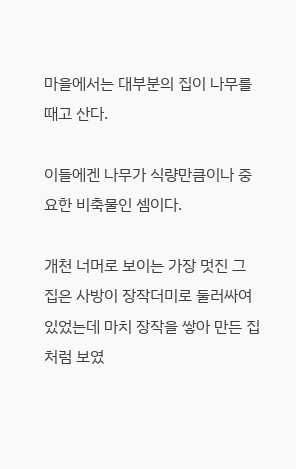마을에서는 대부분의 집이 나무를 때고 산다.

이들에겐 나무가 식량만큼이나 중요한 비축물인 셈이다.

개천 너머로 보이는 가장 멋진 그 집은 사방이 장작더미로 둘러싸여 있었는데 마치 장작을 쌓아 만든 집처럼 보였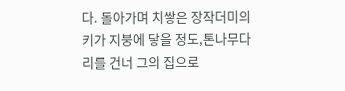다. 돌아가며 치쌓은 장작더미의 키가 지붕에 닿을 정도,톤나무다리를 건너 그의 집으로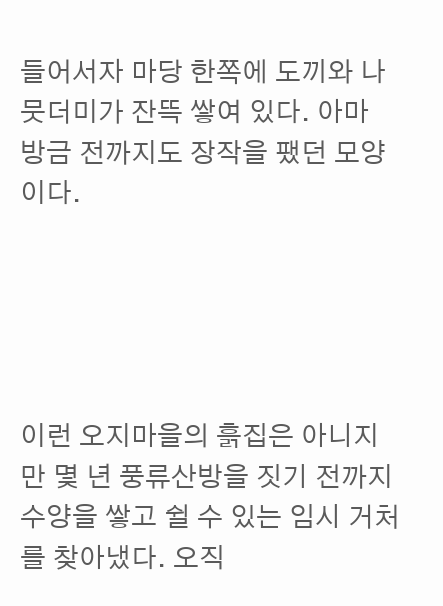들어서자 마당 한쪽에 도끼와 나뭇더미가 잔뜩 쌓여 있다. 아마 방금 전까지도 장작을 팼던 모양이다.





이런 오지마을의 흙집은 아니지만 몇 년 풍류산방을 짓기 전까지 수양을 쌓고 쉴 수 있는 임시 거처를 찾아냈다. 오직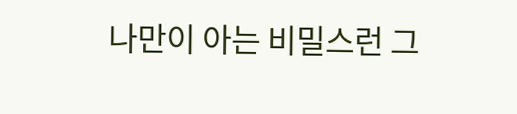나만이 아는 비밀스런 그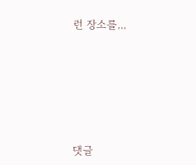런 장소를...








댓글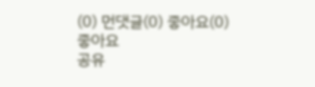(0) 먼댓글(0) 좋아요(0)
좋아요
공유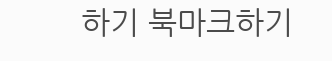하기 북마크하기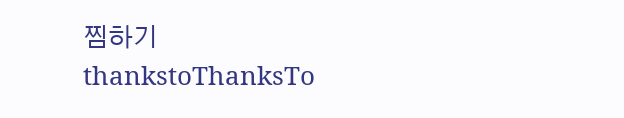찜하기 thankstoThanksTo